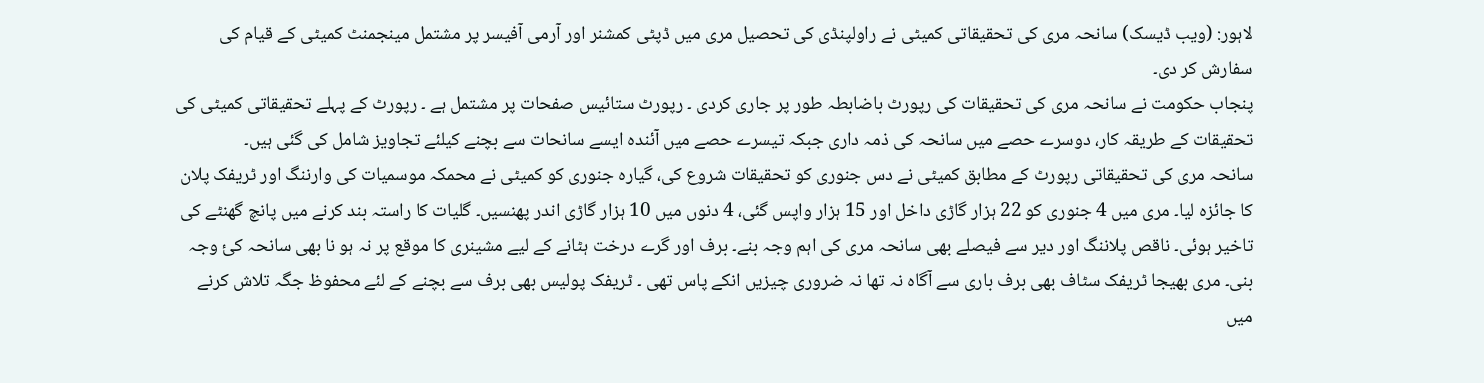لاہور: (ویب ڈیسک) سانحہ مری کی تحقیقاتی کمیٹی نے راولپنڈی کی تحصیل مری میں ڈپٹی کمشنر اور آرمی آفیسر پر مشتمل مینجمنٹ کمیٹی کے قیام کی سفارش کر دی۔
پنجاب حکومت نے سانحہ مری کی تحقیقات کی رپورٹ باضابطہ طور پر جاری کردی ۔ رپورٹ ستائیس صفحات پر مشتمل ہے ۔ رپورٹ کے پہلے تحقیقاتی کمیٹی کی تحقیقات کے طریقہ کار، دوسرے حصے میں سانحہ کی ذمہ داری جبکہ تیسرے حصے میں آئندہ ایسے سانحات سے بچنے کیلئے تجاویز شامل کی گئی ہیں۔
سانحہ مری کی تحقیقاتی رپورٹ کے مطابق کمیٹی نے دس جنوری کو تحقیقات شروع کی، گیارہ جنوری کو کمیٹی نے محمکہ موسمیات کی وارننگ اور ٹریفک پلان کا جائزہ لیا۔ مری میں 4 جنوری کو 22 ہزار گاڑی داخل اور 15 ہزار واپس گئی، 4 دنوں میں 10 ہزار گاڑی اندر پھنسیں۔ گلیات کا راستہ بند کرنے میں پانچ گھنٹے کی تاخیر ہوئی۔ ناقص پلاننگ اور دیر سے فیصلے بھی سانحہ مری کی اہم وجہ بنے۔ برف اور گرے درخت ہٹانے کے لیے مشینری کا موقع پر نہ ہو نا بھی سانحہ کئ وجہ بنی۔ مری بھیجا ٹریفک سٹاف بھی برف باری سے آگاہ نہ تھا نہ ضروری چیزیں انکے پاس تھی ۔ ٹریفک پولیس بھی برف سے بچنے کے لئے محفوظ جگہ تلاش کرنے میں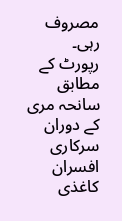مصروف رہی۔
رپورٹ کے مطابق سانحہ مری کے دوران سرکاری افسران کاغذی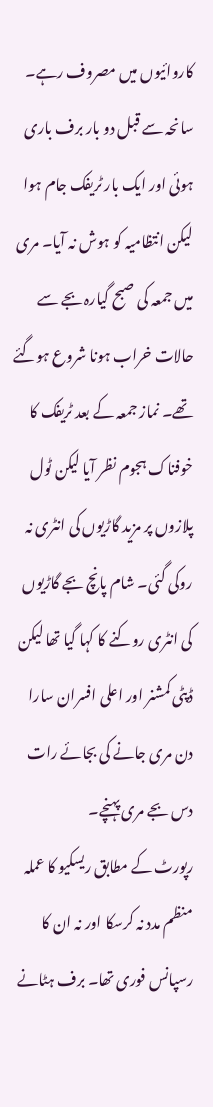کاروائیوں میں مصروف رہے۔ سانحہ سے قبل دو بار برف باری ہوئی اور ایک بار ٹریفک جام ہوا لیکن انتظامیہ کو ہوش نہ آیا۔ مری میں جمعہ کی صبح گیارہ بجے سے حالات خراب ہونا شروع ہوگئے تھے۔ نماز جمعہ کے بعد ٹریفک کا خوفناک ہجوم نظر آیا لیکن ٹول پلازوں پر مزید گاڑیوں کی انٹری نہ روکی گئی۔ شام پانچ بجے گاڑیوں کی انٹری روکنے کا کہا گیا تھا لیکن ڈپٹی کمشنر اور اعلی افسران سارا دن مری جانے کی بجائے رات دس بجے مری پہنچے۔
رپورٹ کے مطابق ریسکیو کا عملہ منظم مدد نہ کرسکا اور نہ ان کا رسپانس فوری تھا۔ برف ہٹانے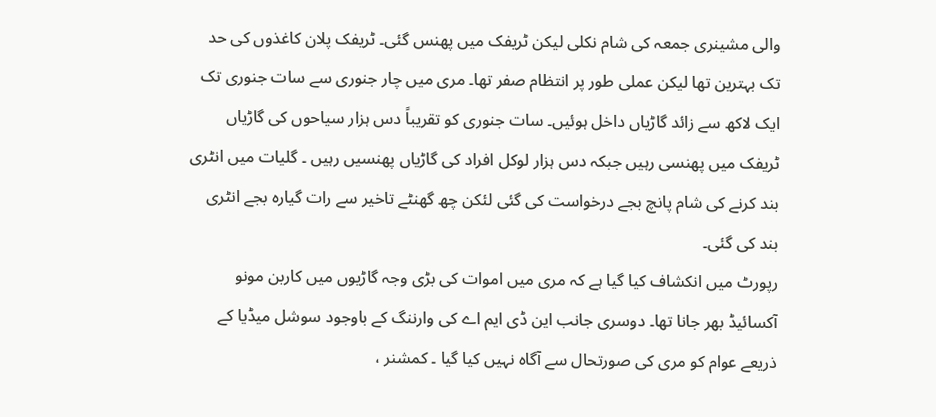والی مشینری جمعہ کی شام نکلی لیکن ٹریفک میں پھنس گئی۔ ٹریفک پلان کاغذوں کی حد تک بہترین تھا لیکن عملی طور پر انتظام صفر تھا۔ مری میں چار جنوری سے سات جنوری تک ایک لاکھ سے زائد گاڑیاں داخل ہوئیں۔ سات جنوری کو تقریباً دس ہزار سیاحوں کی گاڑیاں ٹریفک میں پھنسی رہیں جبکہ دس ہزار لوکل افراد کی گاڑیاں پھنسیں رہیں ۔ گلیات میں انٹری بند کرنے کی شام پانچ بجے درخواست کی گئی لئکن چھ گھنٹے تاخیر سے رات گیارہ بجے انٹری بند کی گئی۔
رپورٹ میں انکشاف کیا گیا ہے کہ مری میں اموات کی بڑی وجہ گاڑیوں میں کاربن مونو آکسائیڈ بھر جانا تھا۔ دوسری جانب این ڈی ایم اے کی وارننگ کے باوجود سوشل میڈیا کے ذریعے عوام کو مری کی صورتحال سے آگاہ نہیں کیا گیا ۔ کمشنر ،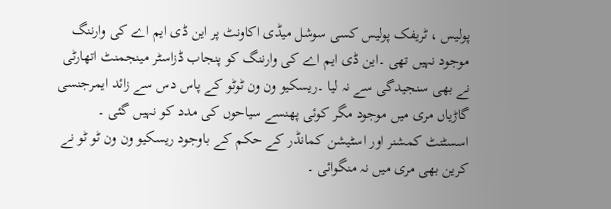پولیس ، ٹریفک پولیس کسی سوشل میڈی اکاونٹ پر این ڈی ایم اے کی وارننگ موجود نہیں تھی ۔این ڈی ایم اے کی وارننگ کو پنجاب ڈزاسٹر مینجمنٹ اتھارٹی نے بھی سنجیدگی سے نہ لیا ۔ریسکیو ون ون ٹوٹو کے پاس دس سے زائد ایمرجنسی گاڑیاں مری میں موجود مگر کوئی پھنسے سیاحوں کی مدد کو نہیں گئی ۔ اسسٹنٹ کمشنر اور اسٹیشن کمانڈر کے حکم کے باوجود ریسکیو ون ون ٹو ٹو نے کرین بھی مری میں نہ منگوائی ۔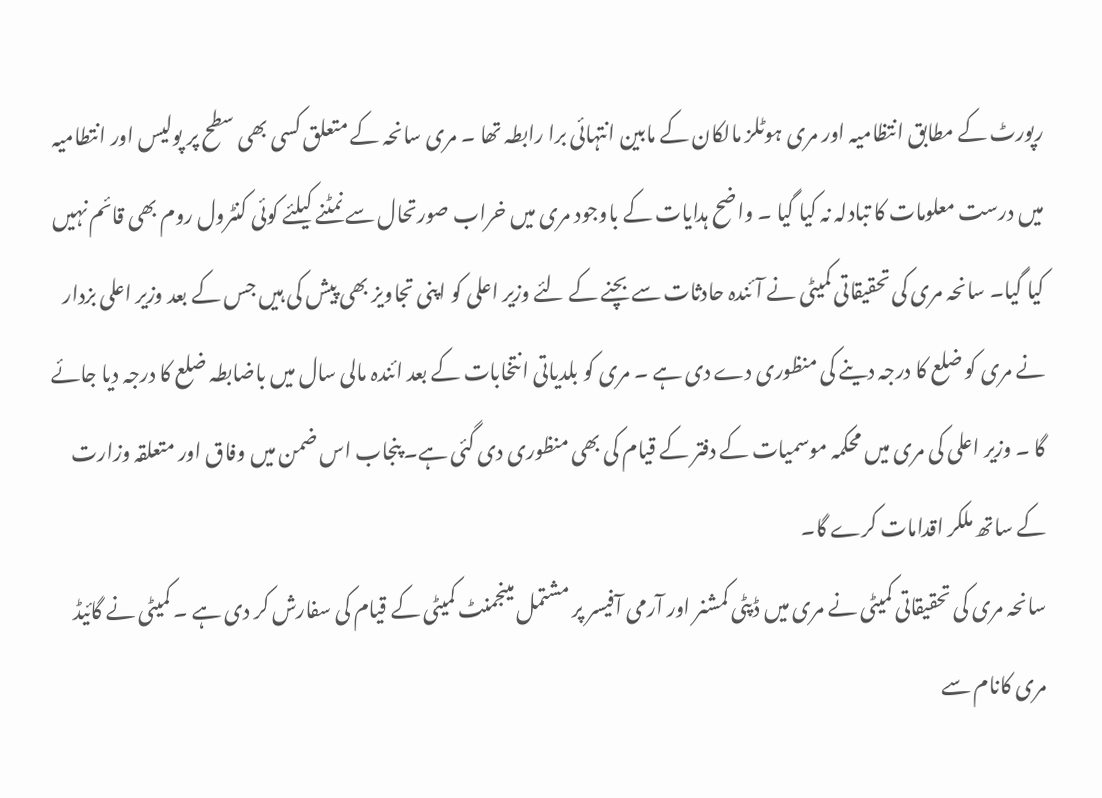رپورٹ کے مطابق انتظامیہ اور مری ہوٹلز مالکان کے مابین انتہائی برا رابطہ تھا ۔ مری سانحہ کے متعلق کسی بھی سطح پر پولیس اور انتطامیہ میں درست معلومات کا تبادلہ نہ کیا گیا ۔ واضح ہدایات کے باوجود مری میں خراب صورتحال سے نمٹنے کیلئے کوئی کنٹرول روم بھی قائم نہیں کیا گیا۔ سانحہ مری کی تحقیقاتی کمیٹی نے آئندہ حادثات سے بچنے کے لئے وزیر اعلی کو اپنی تجاویز بھی پیش کی ہیں جس کے بعد وزیر اعلی بزدار نے مری کو ضلع کا درجہ دینے کی منظوری دے دی ہے ۔ مری کو بلدیاتی انتخابات کے بعد ائندہ مالی سال میں باضابطہ ضلع کا درجہ دیا جائے گا ۔ وزیر اعلی کی مری میں محکمہ موسمیات کے دفتر کے قیام کی بھی منظوری دی گئی ہے۔ پنجاب اس ضمن میں وفاق اور متعلقہ وزارت کے ساتھ ملکر اقدامات کرے گا۔
سانحہ مری کی تحقیقاتی کمیٹی نے مری میں ڈپٹی کمشنر اور آرمی آفیسر پر مشتمل مینجمنٹ کمیٹی کے قیام کی سفارش کر دی ہے ۔ کمیٹی نے گائیڈ مری کانام سے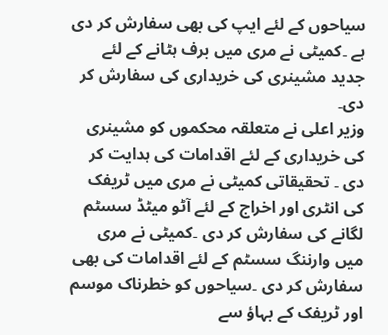سیاحوں کے لئے ایپ کی بھی سفارش کر دی ہے ۔کمیٹی نے مری میں برف ہٹانے کے لئے جدید مشینری کی خریداری کی سفارش کر دی۔
وزیر اعلی نے متعلقہ محکموں کو مشینری کی خریداری کے لئے اقدامات کی ہدایت کر دی ۔ تحقیقاتی کمیٹی نے مری میں ٹریفک کی انٹری اور اخراج کے لئے آٹو میٹڈ سسٹم لگانے کی سفارش کر دی ۔کمیٹی نے مری میں وارننگ سسٹم کے لئے اقدامات کی بھی سفارش کر دی ۔سیاحوں کو خطرناک موسم اور ٹریفک کے بہاؤ سے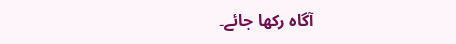آگاہ رکھا جائے۔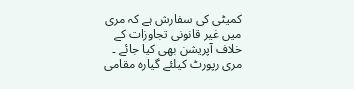کمیٹی کی سفارش ہے کہ مری میں غیر قانونی تجاوزات کے خلاف آپریشن بھی کیا جائے ۔ مری رپورٹ کیلئے گیارہ مقامی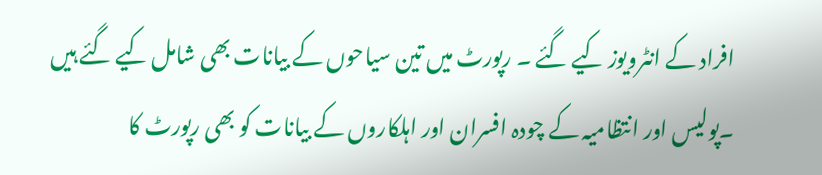افراد کے انٹرویوز کیے گئے ۔ رپورٹ میں تین سیاحوں کے بیانات بھی شامل کیے گئے ہیں ۔پولیس اور انتظامیہ کے چودہ افسران اور اہلکاروں کے بیانات کو بھی رپورٹ کا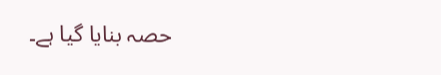حصہ بنایا گیا ہے۔